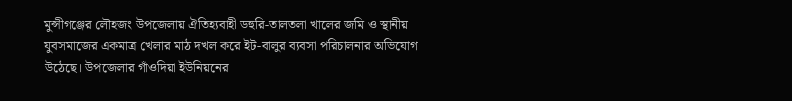মুন্সীগঞ্জের লৌহজং উপজেলায় ঐতিহ্যবাহী ডহুরি-তালতলা খালের জমি ও স্থানীয় যুবসমাজের একমাত্র খেলার মাঠ দখল করে ইট-বালুর ব্যবসা পরিচালনার অভিযোগ উঠেছে। উপজেলার গাঁওদিয়া ইউনিয়নের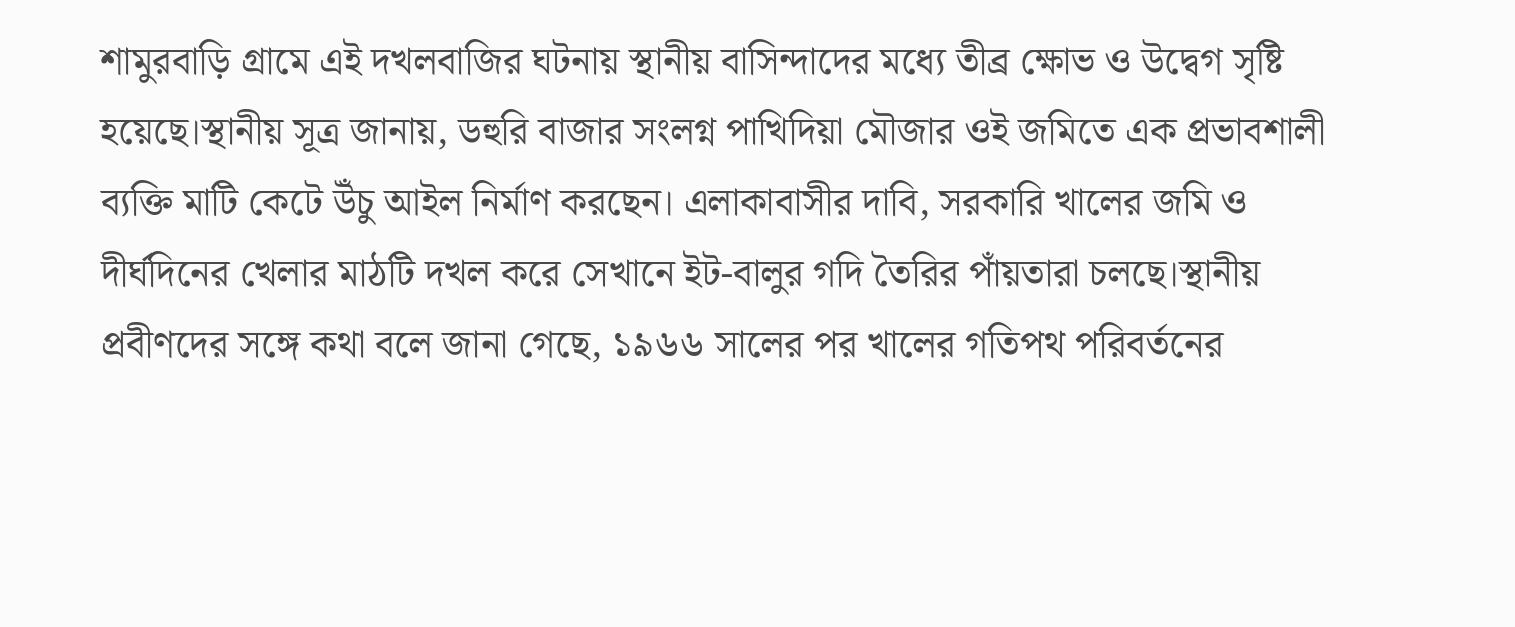শামুরবাড়ি গ্রামে এই দখলবাজির ঘটনায় স্থানীয় বাসিন্দাদের মধ্যে তীব্র ক্ষোভ ও উদ্বেগ সৃষ্টি হয়েছে।স্থানীয় সূত্র জানায়, ডহুরি বাজার সংলগ্ন পাখিদিয়া মৌজার ওই জমিতে এক প্রভাবশালী ব্যক্তি মাটি কেটে উঁচু আইল নির্মাণ করছেন। এলাকাবাসীর দাবি, সরকারি খালের জমি ও দীর্ঘদিনের খেলার মাঠটি দখল করে সেখানে ইট-বালুর গদি তৈরির পাঁয়তারা চলছে।স্থানীয় প্রবীণদের সঙ্গে কথা বলে জানা গেছে, ১৯৬৬ সালের পর খালের গতিপথ পরিবর্তনের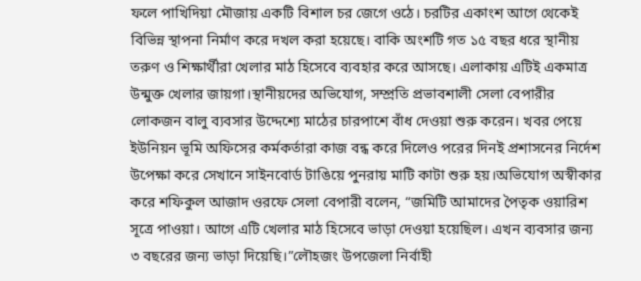ফলে পাখিদিয়া মৌজায় একটি বিশাল চর জেগে ওঠে। চরটির একাংশ আগে থেকেই বিভিন্ন স্থাপনা নির্মাণ করে দখল করা হয়েছে। বাকি অংশটি গত ১৫ বছর ধরে স্থানীয় তরুণ ও শিক্ষার্থীরা খেলার মাঠ হিসেবে ব্যবহার করে আসছে। এলাকায় এটিই একমাত্র উন্মুক্ত খেলার জায়গা।স্থানীয়দের অভিযোগ, সম্প্রতি প্রভাবশালী সেলা বেপারীর লোকজন বালু ব্যবসার উদ্দেশ্যে মাঠের চারপাশে বাঁধ দেওয়া শুরু করেন। খবর পেয়ে ইউনিয়ন ভূমি অফিসের কর্মকর্তারা কাজ বন্ধ করে দিলেও পরের দিনই প্রশাসনের নির্দেশ উপেক্ষা করে সেখানে সাইনবোর্ড টাঙিয়ে পুনরায় মাটি কাটা শুরু হয়।অভিযোগ অস্বীকার করে শফিকুল আজাদ ওরফে সেলা বেপারী বলেন, “জমিটি আমাদের পৈতৃক ওয়ারিশ সূত্রে পাওয়া। আগে এটি খেলার মাঠ হিসেবে ভাড়া দেওয়া হয়েছিল। এখন ব্যবসার জন্য ৩ বছরের জন্য ভাড়া দিয়েছি।”লৌহজং উপজেলা নির্বাহী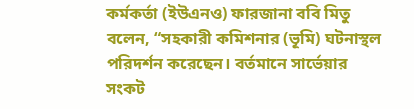কর্মকর্তা (ইউএনও) ফারজানা ববি মিতু বলেন, “সহকারী কমিশনার (ভূমি) ঘটনাস্থল পরিদর্শন করেছেন। বর্তমানে সার্ভেয়ার সংকট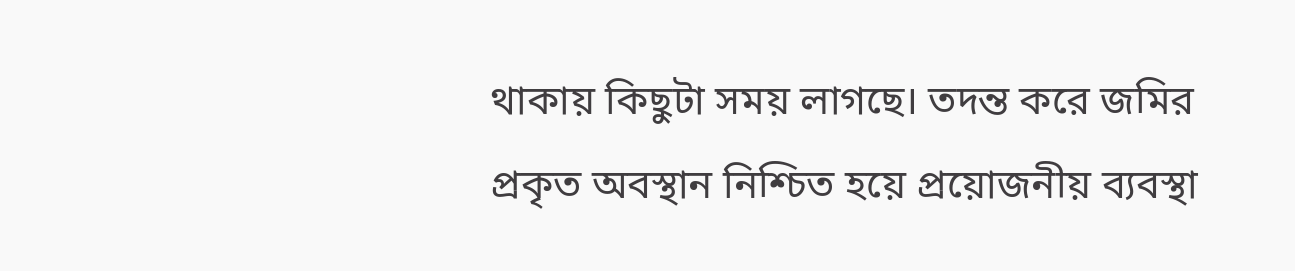থাকায় কিছুটা সময় লাগছে। তদন্ত করে জমির প্রকৃত অবস্থান নিশ্চিত হয়ে প্রয়োজনীয় ব্যবস্থা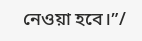নেওয়া হবে।”/